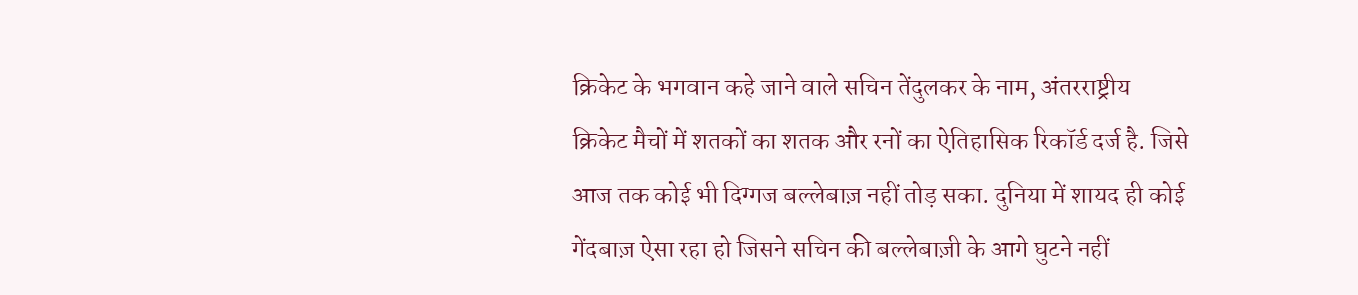क्रिकेट के भगवान कहे जाने वाले सचिन तेंदुलकर के नाम, अंतरराष्ट्रीय क्रिकेट मैचों में शतकों का शतक और रनों का ऐतिहासिक रिकॉर्ड दर्ज है. जिसे आज तक कोई भी दिग्गज बल्लेबाज़ नहीं तोड़ सका. दुनिया में शायद ही कोई गेंदबाज़ ऐसा रहा हो जिसने सचिन की बल्लेबाज़ी के आगे घुटने नहीं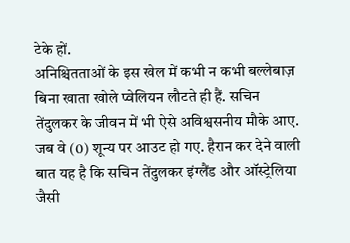टेके हों.
अनिश्चितताओं के इस खेल में कभी न कभी बल्लेबाज़ बिना खाता खोले प्वेलियन लौटते ही हैं. सचिन तेंदुलकर के जीवन में भी ऐसे अविश्वसनीय मौके आए. जब वे (0) शून्य पर आउट हो गए. हैरान कर देने वाली बात यह है कि सचिन तेंदुलकर इंग्लैंड और ऑस्ट्रेलिया जैसी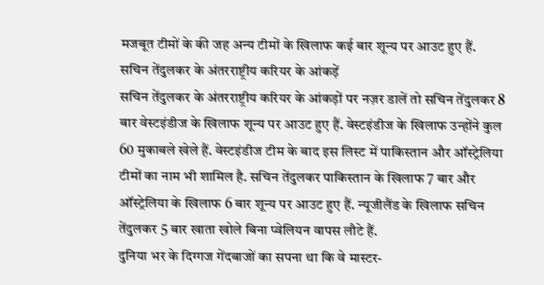मजबूत टीमों के की जह अन्य टीमों के खिलाफ कई बार शून्य पर आउट हुए हैं.
सचिन तेंदुलकर के अंतरराष्ट्रीय करियर के आंकड़ें
सचिन तेंदुलकर के अंतरराष्ट्रीय करियर के आंकड़ों पर नज़र डालें तो सचिन तेंदुलकर 8 बार वेस्टइंडीज के खिलाफ शून्य पर आउट हुए हैं. वेस्टइंडीज के खिलाफ उन्होंने कुल 60 मुकाबले खेले हैं. वेस्टइंडीज टीम के बाद इस लिस्ट में पाकिस्तान और ऑस्ट्रेलिया टीमों का नाम भी शामिल है. सचिन तेंदुलकर पाकिस्तान के खिलाफ 7 बार और ऑस्ट्रेलिया के खिलाफ 6 बार शून्य पर आउट हुए हैं. न्यूजीलैंड के खिलाफ सचिन तेंदुलकर 5 बार खाता खोले बिना प्वेलियन वापस लौटे हैं.
दुनिया भर के दिग्गज गेंदबाजों का सपना था कि वे मास्टर-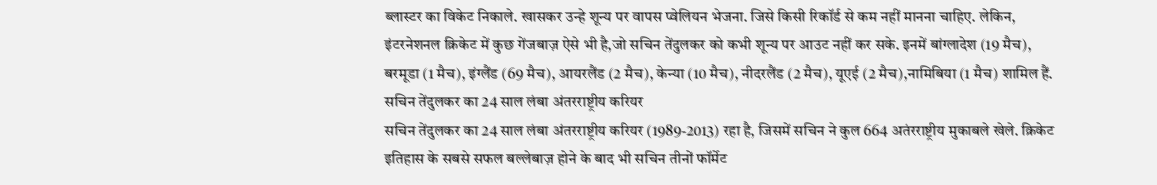ब्लास्टर का विकेट निकाले. खासकर उन्हे शून्य पर वापस प्वेलियन भेजना. जिसे किसी रिकॉर्ड से कम नहीं मानना चाहिए. लेकिन, इंटरनेशनल क्रिकेट में कुछ गेंजबाज़ ऐसे भी है,जो सचिन तेंदुलकर को कभी शून्य पर आउट नहीं कर सके. इनमें बांग्लादेश (19 मैच), बरमूडा (1 मैच), इंग्लैंड (69 मैच), आयरलैंड (2 मैच), केन्या (10 मैच), नीदरलैंड (2 मैच), यूएई (2 मैच),नामिबिया (1 मैच) शामिल हैं.
सचिन तेंदुलकर का 24 साल लंबा अंतरराष्ट्रीय करियर
सचिन तेंदुलकर का 24 साल लंबा अंतरराष्ट्रीय करियर (1989-2013) रहा है, जिसमें सचिन ने कुल 664 अतंरराष्ट्रीय मुकाबले खेले. क्रिकेट इतिहास के सबसे सफल बल्लेबाज़ होने के बाद भी सचिन तीनों फॉर्मेट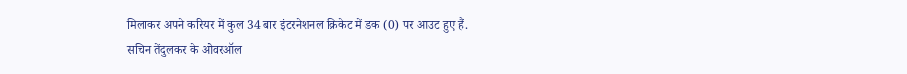मिलाकर अपने करियर में कुल 34 बार इंटरनेशनल क्रिकेट में डक (0) पर आउट हुए हैं.
सचिन तेंदुलकर के ओवरऑल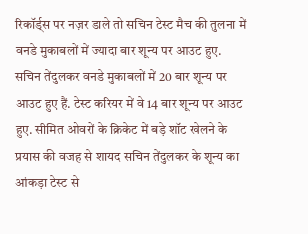रिकॉर्ड्स पर नज़र डाले तो सचिन टेस्ट मैच की तुलना में वनडे मुकाबलों में ज्यादा बार शून्य पर आउट हुए. सचिन तेंदुलकर वनडे मुकाबलों में 20 बार शून्य पर आउट हुए हैं. टेस्ट करियर में वे 14 बार शून्य पर आउट हुए. सीमित ओवरों के क्रिकेट में बड़े शॉट खेलने के प्रयास की वजह से शायद सचिन तेंदुलकर के शून्य का आंकड़ा टेस्ट से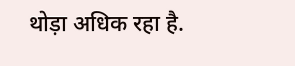थोड़ा अधिक रहा है.